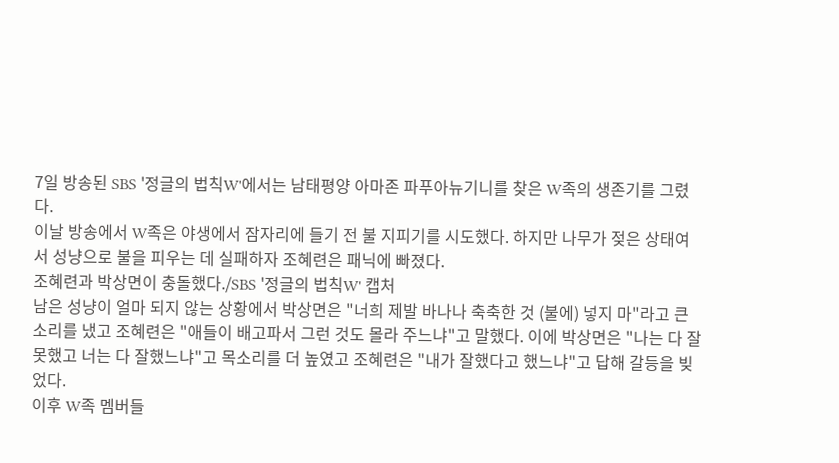7일 방송된 SBS '정글의 법칙W'에서는 남태평양 아마존 파푸아뉴기니를 찾은 W족의 생존기를 그렸다.
이날 방송에서 W족은 야생에서 잠자리에 들기 전 불 지피기를 시도했다. 하지만 나무가 젖은 상태여서 성냥으로 불을 피우는 데 실패하자 조혜련은 패닉에 빠졌다.
조혜련과 박상면이 충돌했다./SBS '정글의 법칙W' 캡처
남은 성냥이 얼마 되지 않는 상황에서 박상면은 "너희 제발 바나나 축축한 것 (불에) 넣지 마"라고 큰 소리를 냈고 조혜련은 "애들이 배고파서 그런 것도 몰라 주느냐"고 말했다. 이에 박상면은 "나는 다 잘못했고 너는 다 잘했느냐"고 목소리를 더 높였고 조혜련은 "내가 잘했다고 했느냐"고 답해 갈등을 빚었다.
이후 W족 멤버들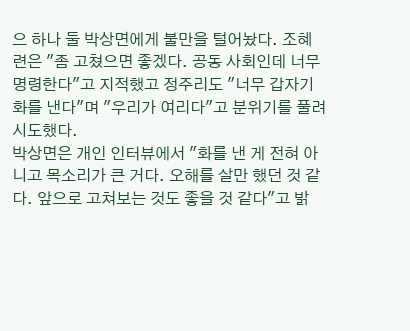으 하나 둘 박상면에게 불만을 털어놨다. 조혜련은 "좀 고쳤으면 좋겠다. 공동 사회인데 너무 명령한다"고 지적했고 정주리도 "너무 갑자기 화를 낸다"며 "우리가 여리다"고 분위기를 풀려 시도했다.
박상면은 개인 인터뷰에서 "화를 낸 게 전혀 아니고 목소리가 큰 거다. 오해를 살만 했던 것 같다. 앞으로 고쳐보는 것도 좋을 것 같다"고 밝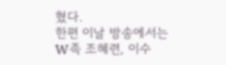혔다.
한편 이날 방송에서는 W족 조혜련, 이수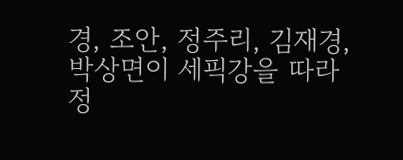경, 조안, 정주리, 김재경, 박상면이 세픽강을 따라 정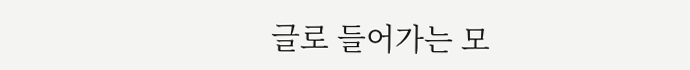글로 들어가는 모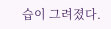습이 그려졌다.